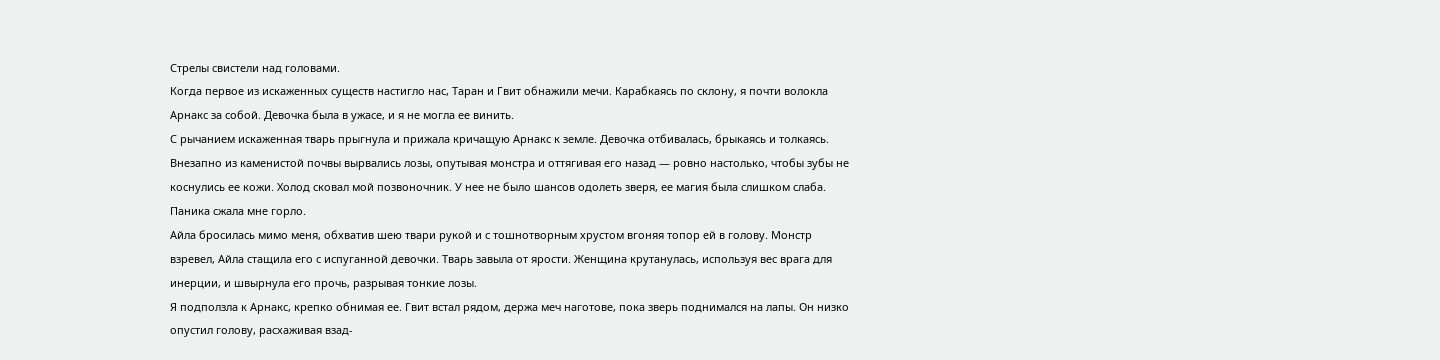Стрелы свистели над головами.
Когда первое из искаженных существ настигло нас, Таран и Гвит обнажили мечи. Карабкаясь по склону, я почти волокла Арнакс за собой. Девочка была в ужасе, и я не могла ее винить.
С рычанием искаженная тварь прыгнула и прижала кричащую Арнакс к земле. Девочка отбивалась, брыкаясь и толкаясь. Внезапно из каменистой почвы вырвались лозы, опутывая монстра и оттягивая его назад — ровно настолько, чтобы зубы не коснулись ее кожи. Холод сковал мой позвоночник. У нее не было шансов одолеть зверя, ее магия была слишком слаба. Паника сжала мне горло.
Айла бросилась мимо меня, обхватив шею твари рукой и с тошнотворным хрустом вгоняя топор ей в голову. Монстр взревел, Айла стащила его с испуганной девочки. Тварь завыла от ярости. Женщина крутанулась, используя вес врага для инерции, и швырнула его прочь, разрывая тонкие лозы.
Я подползла к Арнакс, крепко обнимая ее. Гвит встал рядом, держа меч наготове, пока зверь поднимался на лапы. Он низко опустил голову, расхаживая взад-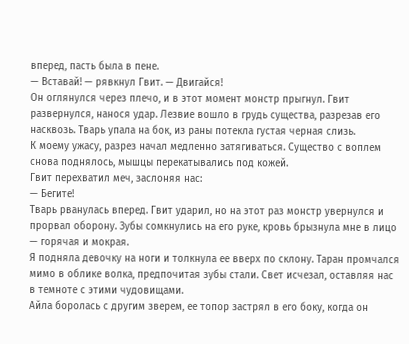вперед, пасть была в пене.
— Вставай! — рявкнул Гвит. — Двигайся!
Он оглянулся через плечо, и в этот момент монстр прыгнул. Гвит развернулся, нанося удар. Лезвие вошло в грудь существа, разрезав его насквозь. Тварь упала на бок, из раны потекла густая черная слизь.
К моему ужасу, разрез начал медленно затягиваться. Существо с воплем снова поднялось, мышцы перекатывались под кожей.
Гвит перехватил меч, заслоняя нас:
— Бегите!
Тварь рванулась вперед. Гвит ударил, но на этот раз монстр увернулся и прорвал оборону. Зубы сомкнулись на его руке, кровь брызнула мне в лицо — горячая и мокрая.
Я подняла девочку на ноги и толкнула ее вверх по склону. Таран промчался мимо в облике волка, предпочитая зубы стали. Свет исчезал, оставляя нас в темноте с этими чудовищами.
Айла боролась с другим зверем, ее топор застрял в его боку, когда он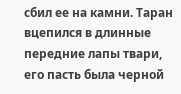сбил ее на камни. Таран вцепился в длинные передние лапы твари, его пасть была черной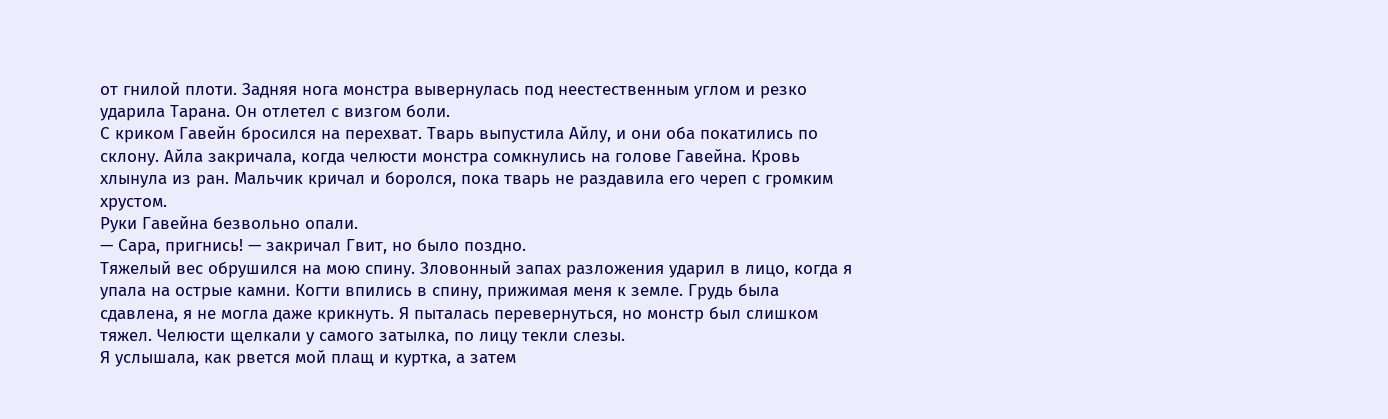от гнилой плоти. Задняя нога монстра вывернулась под неестественным углом и резко ударила Тарана. Он отлетел с визгом боли.
С криком Гавейн бросился на перехват. Тварь выпустила Айлу, и они оба покатились по склону. Айла закричала, когда челюсти монстра сомкнулись на голове Гавейна. Кровь хлынула из ран. Мальчик кричал и боролся, пока тварь не раздавила его череп с громким хрустом.
Руки Гавейна безвольно опали.
— Сара, пригнись! — закричал Гвит, но было поздно.
Тяжелый вес обрушился на мою спину. Зловонный запах разложения ударил в лицо, когда я упала на острые камни. Когти впились в спину, прижимая меня к земле. Грудь была сдавлена, я не могла даже крикнуть. Я пыталась перевернуться, но монстр был слишком тяжел. Челюсти щелкали у самого затылка, по лицу текли слезы.
Я услышала, как рвется мой плащ и куртка, а затем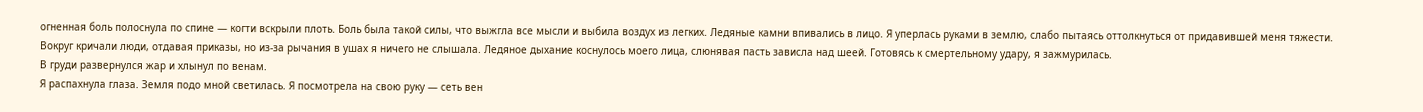огненная боль полоснула по спине — когти вскрыли плоть. Боль была такой силы, что выжгла все мысли и выбила воздух из легких. Ледяные камни впивались в лицо. Я уперлась руками в землю, слабо пытаясь оттолкнуться от придавившей меня тяжести.
Вокруг кричали люди, отдавая приказы, но из-за рычания в ушах я ничего не слышала. Ледяное дыхание коснулось моего лица, слюнявая пасть зависла над шеей. Готовясь к смертельному удару, я зажмурилась.
В груди развернулся жар и хлынул по венам.
Я распахнула глаза. Земля подо мной светилась. Я посмотрела на свою руку — сеть вен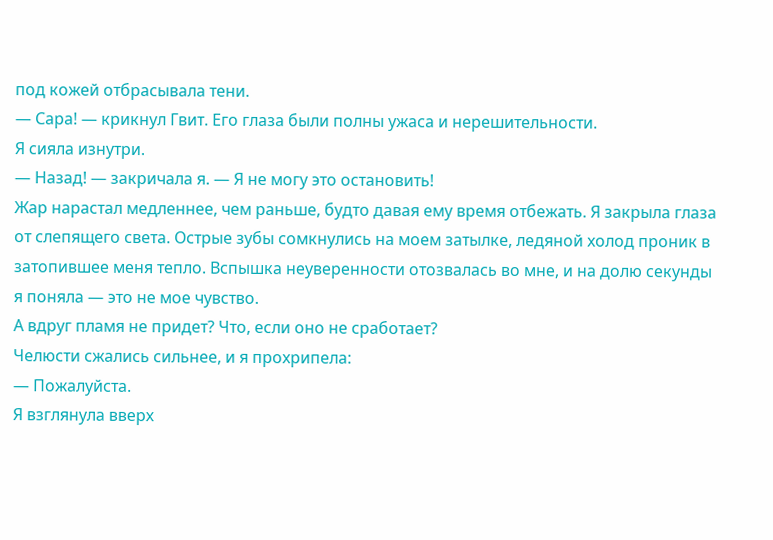под кожей отбрасывала тени.
— Сара! — крикнул Гвит. Его глаза были полны ужаса и нерешительности.
Я сияла изнутри.
— Назад! — закричала я. — Я не могу это остановить!
Жар нарастал медленнее, чем раньше, будто давая ему время отбежать. Я закрыла глаза от слепящего света. Острые зубы сомкнулись на моем затылке, ледяной холод проник в затопившее меня тепло. Вспышка неуверенности отозвалась во мне, и на долю секунды я поняла — это не мое чувство.
А вдруг пламя не придет? Что, если оно не сработает?
Челюсти сжались сильнее, и я прохрипела:
— Пожалуйста.
Я взглянула вверх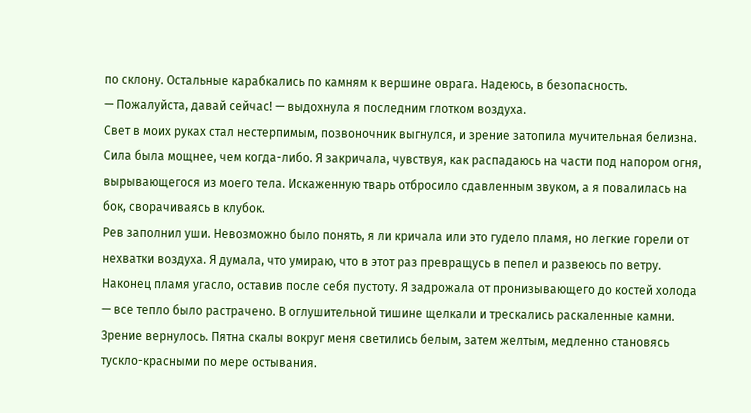по склону. Остальные карабкались по камням к вершине оврага. Надеюсь, в безопасность.
— Пожалуйста, давай сейчас! — выдохнула я последним глотком воздуха.
Свет в моих руках стал нестерпимым, позвоночник выгнулся, и зрение затопила мучительная белизна. Сила была мощнее, чем когда-либо. Я закричала, чувствуя, как распадаюсь на части под напором огня, вырывающегося из моего тела. Искаженную тварь отбросило сдавленным звуком, а я повалилась на бок, сворачиваясь в клубок.
Рев заполнил уши. Невозможно было понять, я ли кричала или это гудело пламя, но легкие горели от нехватки воздуха. Я думала, что умираю, что в этот раз превращусь в пепел и развеюсь по ветру.
Наконец пламя угасло, оставив после себя пустоту. Я задрожала от пронизывающего до костей холода — все тепло было растрачено. В оглушительной тишине щелкали и трескались раскаленные камни. Зрение вернулось. Пятна скалы вокруг меня светились белым, затем желтым, медленно становясь тускло-красными по мере остывания.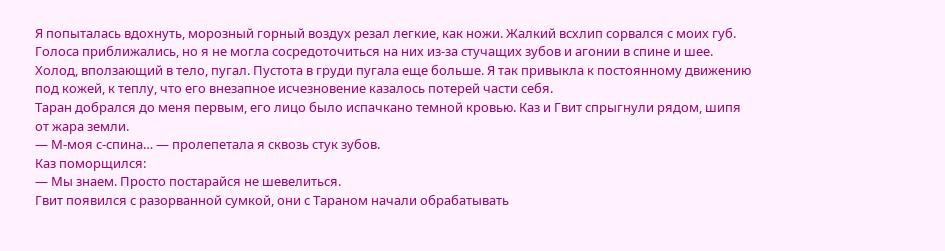Я попыталась вдохнуть, морозный горный воздух резал легкие, как ножи. Жалкий всхлип сорвался с моих губ. Голоса приближались, но я не могла сосредоточиться на них из-за стучащих зубов и агонии в спине и шее. Холод, вползающий в тело, пугал. Пустота в груди пугала еще больше. Я так привыкла к постоянному движению под кожей, к теплу, что его внезапное исчезновение казалось потерей части себя.
Таран добрался до меня первым, его лицо было испачкано темной кровью. Каз и Гвит спрыгнули рядом, шипя от жара земли.
— М-моя с-спина… — пролепетала я сквозь стук зубов.
Каз поморщился:
— Мы знаем. Просто постарайся не шевелиться.
Гвит появился с разорванной сумкой, они с Тараном начали обрабатывать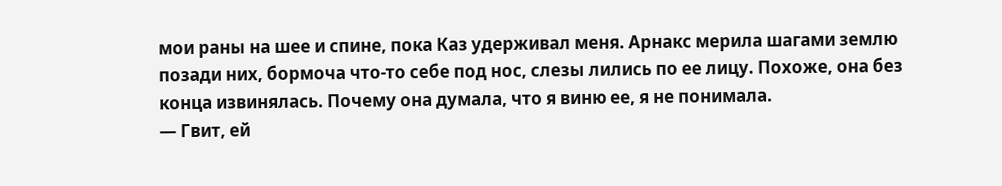мои раны на шее и спине, пока Каз удерживал меня. Арнакс мерила шагами землю позади них, бормоча что-то себе под нос, слезы лились по ее лицу. Похоже, она без конца извинялась. Почему она думала, что я виню ее, я не понимала.
— Гвит, ей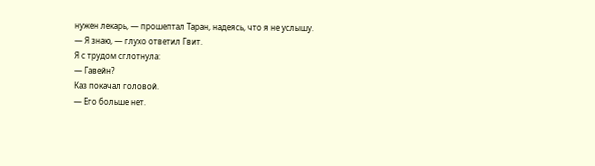нужен лекарь, — прошептал Таран, надеясь, что я не услышу.
— Я знаю, — глухо ответил Гвит.
Я с трудом сглотнула:
— Гавейн?
Каз покачал головой.
— Его больше нет.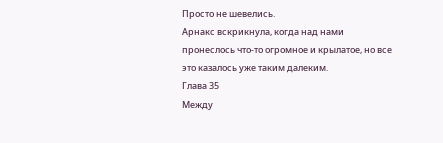Просто не шевелись.
Арнакс вскрикнула, когда над нами пронеслось что-то огромное и крылатое, но все это казалось уже таким далеким.
Глава 35
Между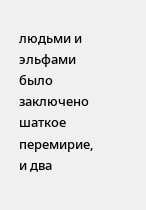людьми и эльфами было заключено шаткое перемирие, и два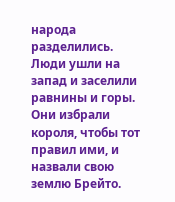народа разделились. Люди ушли на запад и заселили равнины и горы. Они избрали короля, чтобы тот правил ими, и назвали свою землю Брейто.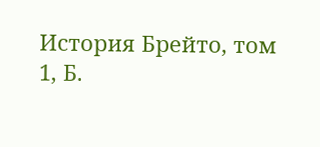История Брейто, том 1, Б.